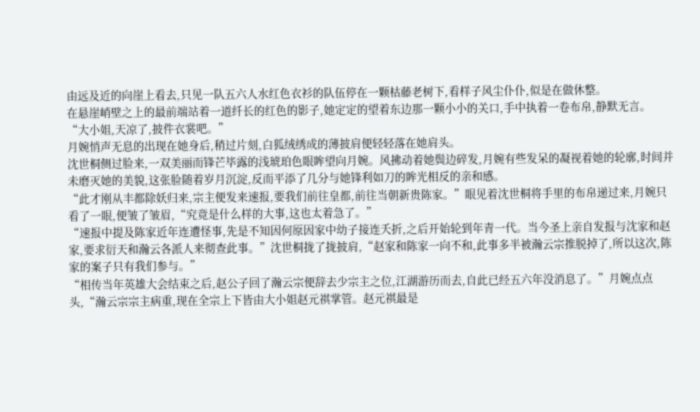由远及近的向崖上看去,只见一队五六人水红色衣衫的队伍停在一颗枯藤老树下,看样子风尘仆仆,似是在做休整。
在悬崖峭壁之上的最前端站着一道纤长的红色的影子,她定定的望着东边那一颗小小的关口,手中执着一卷布帛,静默无言。
“大小姐,天凉了,披件衣裳吧。”
月婉悄声无息的出现在她身后,稍过片刻,白狐绒绣成的薄披肩便轻轻落在她肩头。
沈世桐侧过脸来,一双美丽而锋芒毕露的浅琥珀色眼眸望向月婉。风拂动着她鬓边碎发,月婉有些发呆的凝视着她的轮廓,时间并未磨灭她的美貌,这张脸随着岁月沉淀,反而平添了几分与她锋利如刀的眸光相反的亲和感。
“此才刚从丰都除妖归来,宗主便发来速报,要我们前往皇都,前往当朝新贵陈家。”眼见着沈世桐将手里的布帛递过来,月婉只看了一眼,便皱了皱眉,“究竟是什么样的大事,这也太着急了。”
“速报中提及陈家近年连遭怪事,先是不知因何原因家中幼子接连夭折,之后开始轮到年青一代。当今圣上亲自发报与沈家和赵家,要求衍天和瀚云各派人来彻查此事。”沈世桐拢了拢披肩,“赵家和陈家一向不和,此事多半被瀚云宗推脱掉了,所以这次,陈家的案子只有我们参与。”
“相传当年英雄大会结束之后,赵公子回了瀚云宗便辞去少宗主之位,江湖游历而去,自此已经五六年没消息了。”月婉点点头,“瀚云宗宗主病重,现在全宗上下皆由大小姐赵元祺掌管。赵元祺最是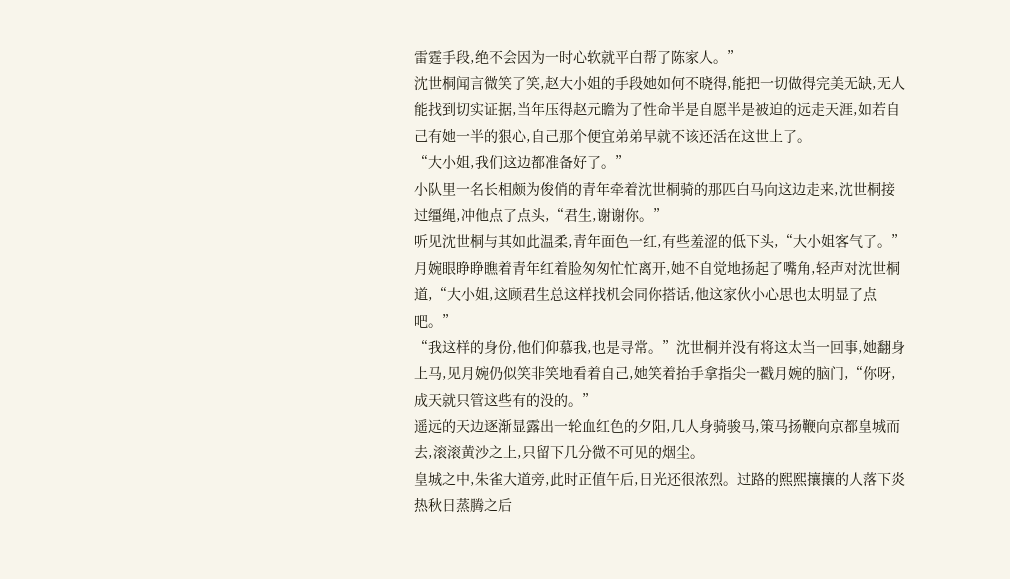雷霆手段,绝不会因为一时心软就平白帮了陈家人。”
沈世桐闻言微笑了笑,赵大小姐的手段她如何不晓得,能把一切做得完美无缺,无人能找到切实证据,当年压得赵元瞻为了性命半是自愿半是被迫的远走天涯,如若自己有她一半的狠心,自己那个便宜弟弟早就不该还活在这世上了。
“大小姐,我们这边都准备好了。”
小队里一名长相颇为俊俏的青年牵着沈世桐骑的那匹白马向这边走来,沈世桐接过缰绳,冲他点了点头,“君生,谢谢你。”
听见沈世桐与其如此温柔,青年面色一红,有些羞涩的低下头,“大小姐客气了。”
月婉眼睁睁瞧着青年红着脸匆匆忙忙离开,她不自觉地扬起了嘴角,轻声对沈世桐道,“大小姐,这顾君生总这样找机会同你搭话,他这家伙小心思也太明显了点吧。”
“我这样的身份,他们仰慕我,也是寻常。”沈世桐并没有将这太当一回事,她翻身上马,见月婉仍似笑非笑地看着自己,她笑着抬手拿指尖一戳月婉的脑门,“你呀,成天就只管这些有的没的。”
遥远的天边逐渐显露出一轮血红色的夕阳,几人身骑骏马,策马扬鞭向京都皇城而去,滚滚黄沙之上,只留下几分微不可见的烟尘。
皇城之中,朱雀大道旁,此时正值午后,日光还很浓烈。过路的熙熙攘攘的人落下炎热秋日蒸腾之后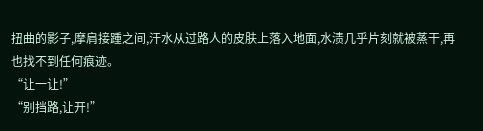扭曲的影子,摩肩接踵之间,汗水从过路人的皮肤上落入地面,水渍几乎片刻就被蒸干,再也找不到任何痕迹。
“让一让!”
“别挡路,让开!”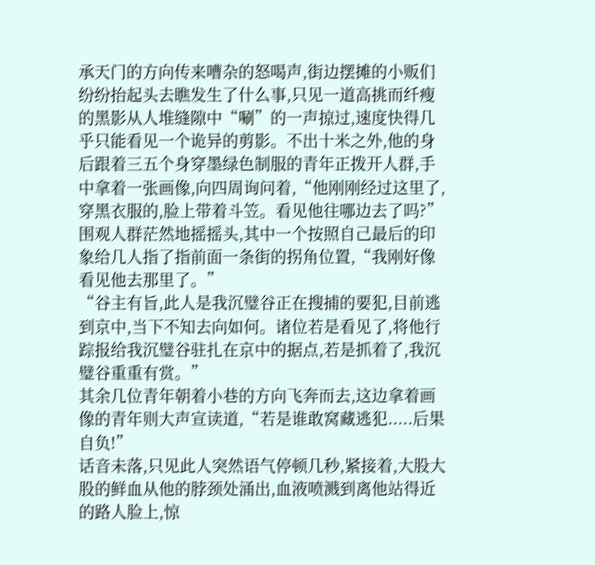承天门的方向传来嘈杂的怒喝声,街边摆摊的小贩们纷纷抬起头去瞧发生了什么事,只见一道高挑而纤瘦的黑影从人堆缝隙中“唰”的一声掠过,速度快得几乎只能看见一个诡异的剪影。不出十米之外,他的身后跟着三五个身穿墨绿色制服的青年正拨开人群,手中拿着一张画像,向四周询问着,“他刚刚经过这里了,穿黑衣服的,脸上带着斗笠。看见他往哪边去了吗?”
围观人群茫然地摇摇头,其中一个按照自己最后的印象给几人指了指前面一条街的拐角位置,“我刚好像看见他去那里了。”
“谷主有旨,此人是我沉璧谷正在搜捕的要犯,目前逃到京中,当下不知去向如何。诸位若是看见了,将他行踪报给我沉璧谷驻扎在京中的据点,若是抓着了,我沉璧谷重重有赏。”
其余几位青年朝着小巷的方向飞奔而去,这边拿着画像的青年则大声宣读道,“若是谁敢窝藏逃犯.....后果自负!”
话音未落,只见此人突然语气停顿几秒,紧接着,大股大股的鲜血从他的脖颈处涌出,血液喷溅到离他站得近的路人脸上,惊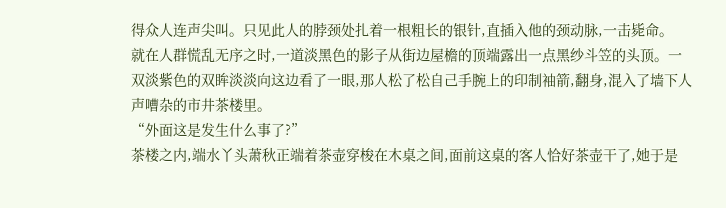得众人连声尖叫。只见此人的脖颈处扎着一根粗长的银针,直插入他的颈动脉,一击毙命。
就在人群慌乱无序之时,一道淡黑色的影子从街边屋檐的顶端露出一点黑纱斗笠的头顶。一双淡紫色的双眸淡淡向这边看了一眼,那人松了松自己手腕上的印制袖箭,翻身,混入了墙下人声嘈杂的市井茶楼里。
“外面这是发生什么事了?”
茶楼之内,端水丫头萧秋正端着茶壶穿梭在木桌之间,面前这桌的客人恰好茶壶干了,她于是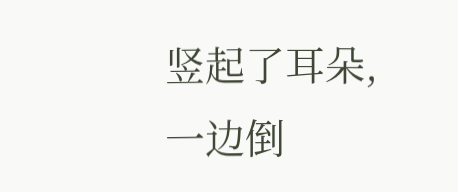竖起了耳朵,一边倒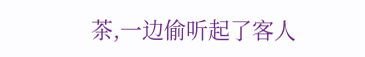茶,一边偷听起了客人